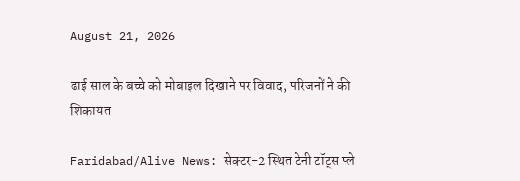August 21, 2026

ढाई साल के बच्चे को मोबाइल दिखाने पर विवाद, परिजनों ने की शिकायत

Faridabad/Alive News: सेक्टर-2 स्थित टेनी टॉट्स प्ले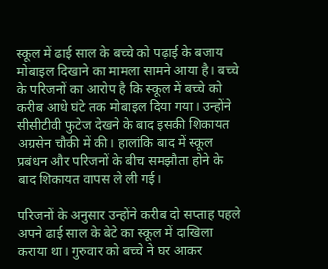स्कूल में ढाई साल के बच्चे को पढ़ाई के बजाय मोबाइल दिखाने का मामला सामने आया है। बच्चे के परिजनों का आरोप है कि स्कूल में बच्चे को करीब आधे घंटे तक मोबाइल दिया गया। उन्होंने सीसीटीवी फुटेज देखने के बाद इसकी शिकायत अग्रसेन चौकी में की। हालांकि बाद में स्कूल प्रबंधन और परिजनों के बीच समझौता होने के बाद शिकायत वापस ले ली गई।

परिजनों के अनुसार उन्होंने करीब दो सप्ताह पहले अपने ढाई साल के बेटे का स्कूल में दाखिला कराया था। गुरुवार को बच्चे ने घर आकर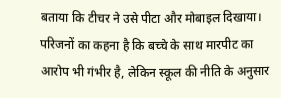बताया कि टीचर ने उसे पीटा और मोबाइल दिखाया। परिजनों का कहना है कि बच्चे के साथ मारपीट का आरोप भी गंभीर है, लेकिन स्कूल की नीति के अनुसार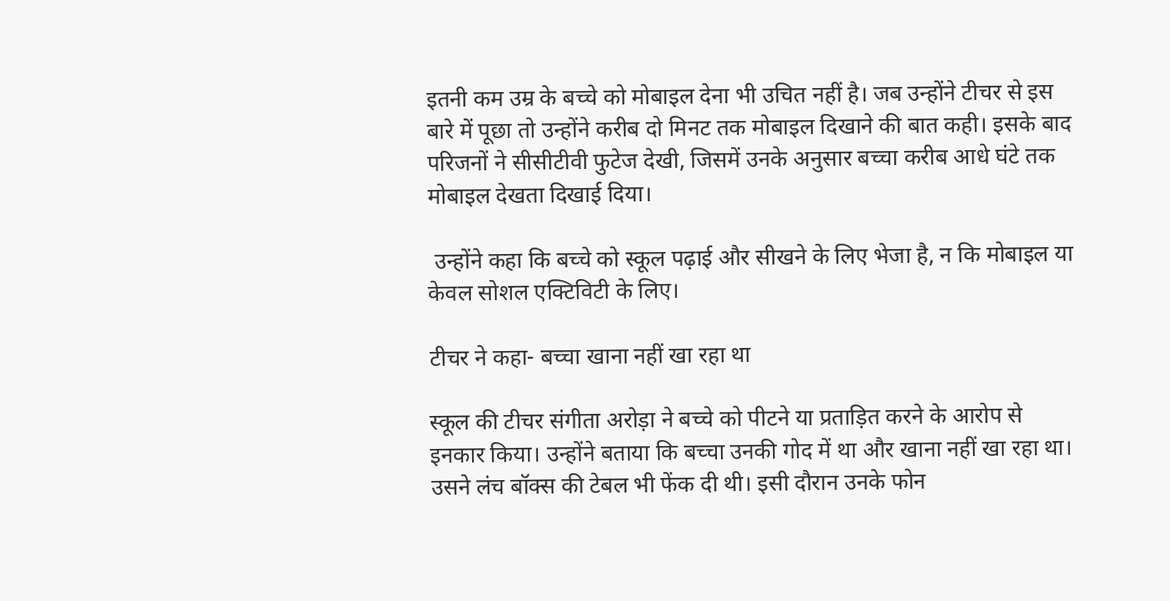इतनी कम उम्र के बच्चे को मोबाइल देना भी उचित नहीं है। जब उन्होंने टीचर से इस बारे में पूछा तो उन्होंने करीब दो मिनट तक मोबाइल दिखाने की बात कही। इसके बाद परिजनों ने सीसीटीवी फुटेज देखी, जिसमें उनके अनुसार बच्चा करीब आधे घंटे तक मोबाइल देखता दिखाई दिया।

 उन्होंने कहा कि बच्चे को स्कूल पढ़ाई और सीखने के लिए भेजा है, न कि मोबाइल या केवल सोशल एक्टिविटी के लिए।

टीचर ने कहा- बच्चा खाना नहीं खा रहा था

स्कूल की टीचर संगीता अरोड़ा ने बच्चे को पीटने या प्रताड़ित करने के आरोप से इनकार किया। उन्होंने बताया कि बच्चा उनकी गोद में था और खाना नहीं खा रहा था। उसने लंच बॉक्स की टेबल भी फेंक दी थी। इसी दौरान उनके फोन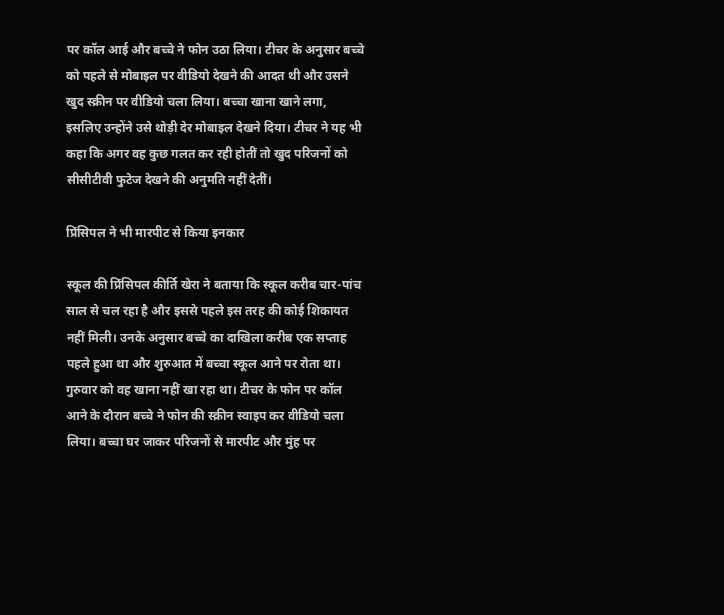पर कॉल आई और बच्चे ने फोन उठा लिया। टीचर के अनुसार बच्चे को पहले से मोबाइल पर वीडियो देखने की आदत थी और उसने खुद स्क्रीन पर वीडियो चला लिया। बच्चा खाना खाने लगा, इसलिए उन्होंने उसे थोड़ी देर मोबाइल देखने दिया। टीचर ने यह भी कहा कि अगर वह कुछ गलत कर रही होतीं तो खुद परिजनों को सीसीटीवी फुटेज देखने की अनुमति नहीं देतीं।

प्रिंसिपल ने भी मारपीट से किया इनकार

स्कूल की प्रिंसिपल कीर्ति खेरा ने बताया कि स्कूल करीब चार-पांच साल से चल रहा है और इससे पहले इस तरह की कोई शिकायत नहीं मिली। उनके अनुसार बच्चे का दाखिला करीब एक सप्ताह पहले हुआ था और शुरुआत में बच्चा स्कूल आने पर रोता था। गुरुवार को वह खाना नहीं खा रहा था। टीचर के फोन पर कॉल आने के दौरान बच्चे ने फोन की स्क्रीन स्वाइप कर वीडियो चला लिया। बच्चा घर जाकर परिजनों से मारपीट और मुंह पर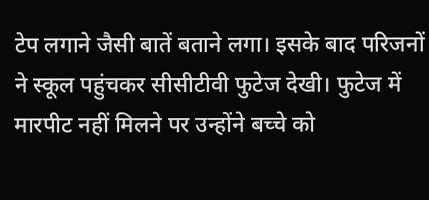टेप लगाने जैसी बातें बताने लगा। इसके बाद परिजनों ने स्कूल पहुंचकर सीसीटीवी फुटेज देखी। फुटेज में मारपीट नहीं मिलने पर उन्होंने बच्चे को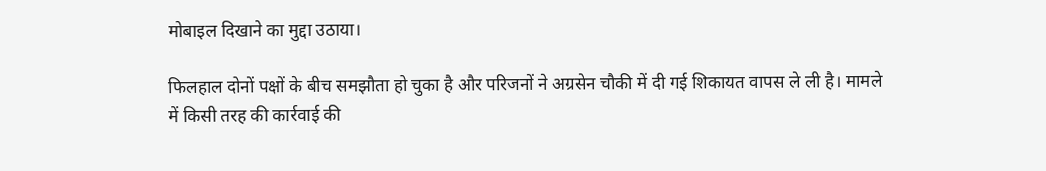मोबाइल दिखाने का मुद्दा उठाया।

फिलहाल दोनों पक्षों के बीच समझौता हो चुका है और परिजनों ने अग्रसेन चौकी में दी गई शिकायत वापस ले ली है। मामले में किसी तरह की कार्रवाई की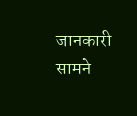जानकारी सामने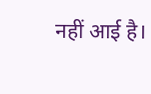नहीं आई है।